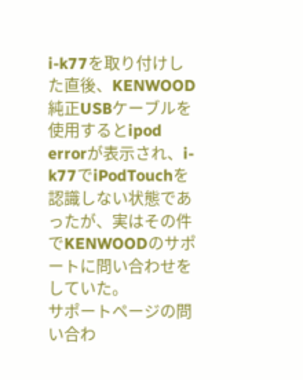i-k77を取り付けした直後、KENWOOD純正USBケーブルを使用するとipod errorが表示され、i-k77でiPodTouchを認識しない状態であったが、実はその件でKENWOODのサポートに問い合わせをしていた。
サポートページの問い合わ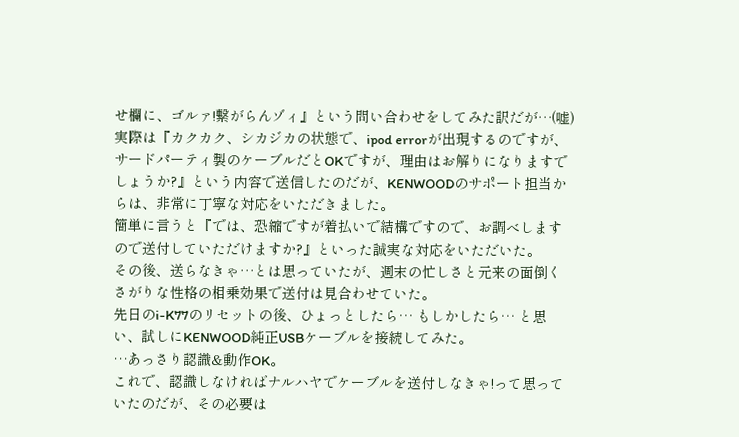せ欄に、ゴルァ!繋がらんゾィ』という問い合わせをしてみた訳だが…(嘘)
実際は『カクカク、シカジカの状態で、ipod errorが出現するのですが、サードパーティ製のケーブルだとOKですが、理由はお解りになりますでしょうか?』という内容で送信したのだが、KENWOODのサポート担当からは、非常に丁寧な対応をいただきました。
簡単に言うと『では、恐縮ですが着払いで結構ですので、お調べしますので送付していただけますか?』といった誠実な対応をいただいた。
その後、送らなきゃ…とは思っていたが、週末の忙しさと元来の面倒くさがりな性格の相乗効果で送付は見合わせていた。
先日のi-K77のリセットの後、ひょっとしたら… もしかしたら… と思い、試しにKENWOOD純正USBケーブルを接続してみた。
…あっさり認識&動作OK。
これで、認識しなければナルハヤでケーブルを送付しなきゃ!って思っていたのだが、その必要は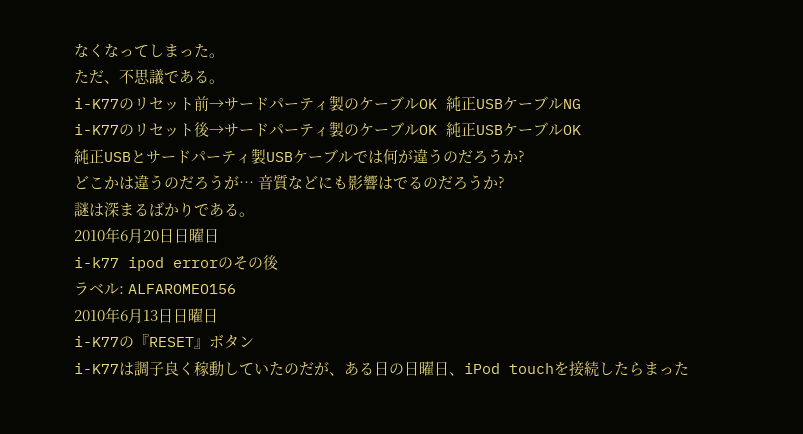なくなってしまった。
ただ、不思議である。
i-K77のリセット前→サードパーティ製のケーブルOK 純正USBケーブルNG
i-K77のリセット後→サードパーティ製のケーブルOK 純正USBケーブルOK
純正USBとサードパーティ製USBケーブルでは何が違うのだろうか?
どこかは違うのだろうが… 音質などにも影響はでるのだろうか?
謎は深まるばかりである。
2010年6月20日日曜日
i-k77 ipod errorのその後
ラベル: ALFAROMEO156
2010年6月13日日曜日
i-K77の『RESET』ボタン
i-K77は調子良く稼動していたのだが、ある日の日曜日、iPod touchを接続したらまった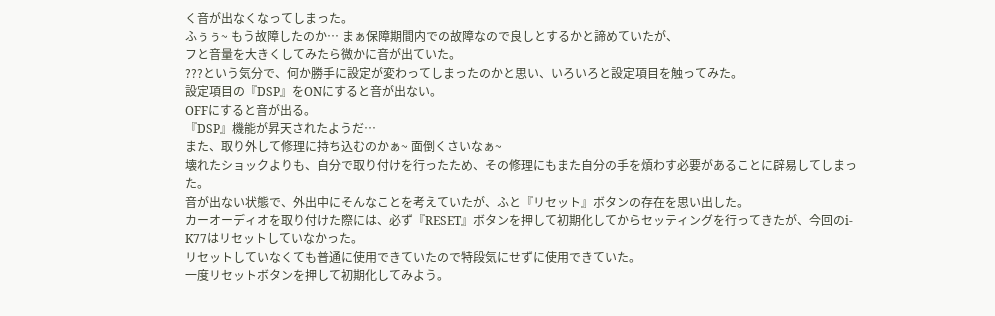く音が出なくなってしまった。
ふぅぅ~ もう故障したのか… まぁ保障期間内での故障なので良しとするかと諦めていたが、
フと音量を大きくしてみたら微かに音が出ていた。
???という気分で、何か勝手に設定が変わってしまったのかと思い、いろいろと設定項目を触ってみた。
設定項目の『DSP』をONにすると音が出ない。
OFFにすると音が出る。
『DSP』機能が昇天されたようだ…
また、取り外して修理に持ち込むのかぁ~ 面倒くさいなぁ~
壊れたショックよりも、自分で取り付けを行ったため、その修理にもまた自分の手を煩わす必要があることに辟易してしまった。
音が出ない状態で、外出中にそんなことを考えていたが、ふと『リセット』ボタンの存在を思い出した。
カーオーディオを取り付けた際には、必ず『RESET』ボタンを押して初期化してからセッティングを行ってきたが、今回のi-K77はリセットしていなかった。
リセットしていなくても普通に使用できていたので特段気にせずに使用できていた。
一度リセットボタンを押して初期化してみよう。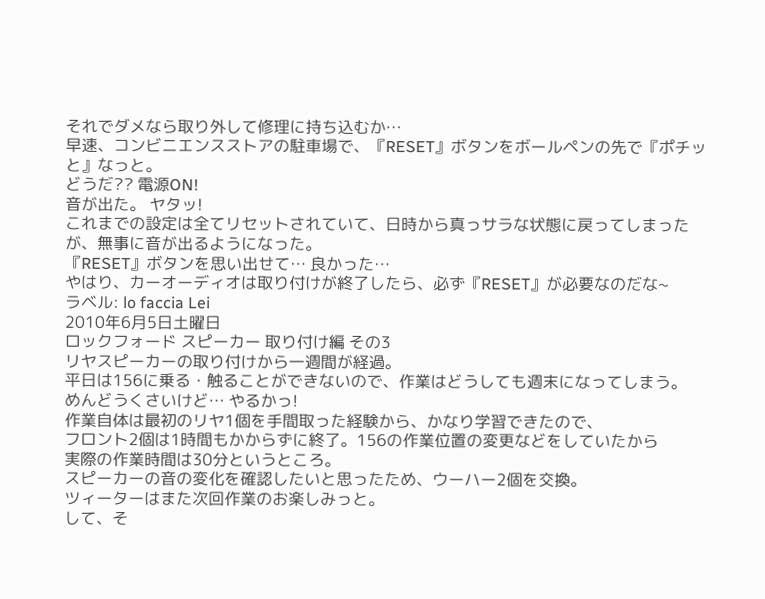それでダメなら取り外して修理に持ち込むか…
早速、コンビニエンスストアの駐車場で、『RESET』ボタンをボールペンの先で『ポチッと』なっと。
どうだ?? 電源ON!
音が出た。 ヤタッ!
これまでの設定は全てリセットされていて、日時から真っサラな状態に戻ってしまったが、無事に音が出るようになった。
『RESET』ボタンを思い出せて… 良かった…
やはり、カーオーディオは取り付けが終了したら、必ず『RESET』が必要なのだな~
ラベル: lo faccia Lei
2010年6月5日土曜日
ロックフォード スピーカー 取り付け編 その3
リヤスピーカーの取り付けから一週間が経過。
平日は156に乗る・触ることができないので、作業はどうしても週末になってしまう。
めんどうくさいけど… やるかっ!
作業自体は最初のリヤ1個を手間取った経験から、かなり学習できたので、
フロント2個は1時間もかからずに終了。156の作業位置の変更などをしていたから
実際の作業時間は30分というところ。
スピーカーの音の変化を確認したいと思ったため、ウーハー2個を交換。
ツィーターはまた次回作業のお楽しみっと。
して、そ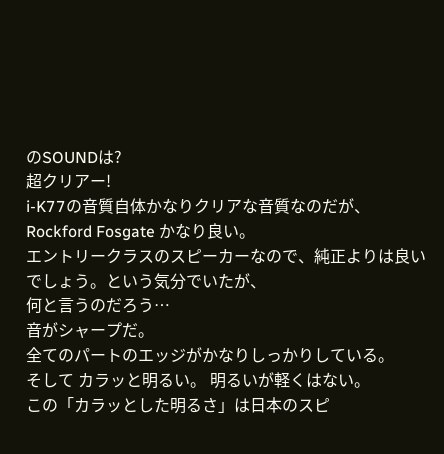のSOUNDは?
超クリアー!
i-K77の音質自体かなりクリアな音質なのだが、Rockford Fosgate かなり良い。
エントリークラスのスピーカーなので、純正よりは良いでしょう。という気分でいたが、
何と言うのだろう…
音がシャープだ。
全てのパートのエッジがかなりしっかりしている。
そして カラッと明るい。 明るいが軽くはない。
この「カラッとした明るさ」は日本のスピ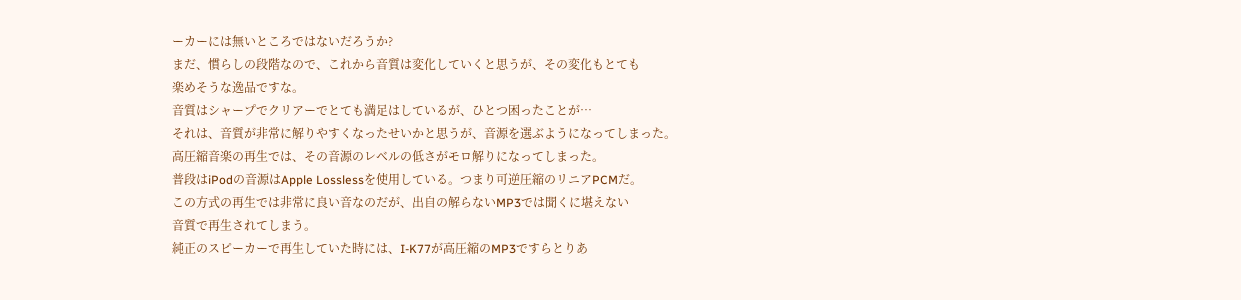ーカーには無いところではないだろうか?
まだ、慣らしの段階なので、これから音質は変化していくと思うが、その変化もとても
楽めそうな逸品ですな。
音質はシャープでクリアーでとても満足はしているが、ひとつ困ったことが…
それは、音質が非常に解りやすくなったせいかと思うが、音源を選ぶようになってしまった。
高圧縮音楽の再生では、その音源のレベルの低さがモロ解りになってしまった。
普段はiPodの音源はApple Losslessを使用している。つまり可逆圧縮のリニアPCMだ。
この方式の再生では非常に良い音なのだが、出自の解らないMP3では聞くに堪えない
音質で再生されてしまう。
純正のスピーカーで再生していた時には、I-K77が高圧縮のMP3ですらとりあ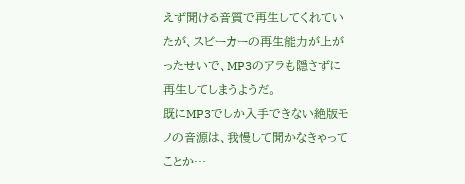えず聞ける音質で再生してくれていたが、スピーカーの再生能力が上がったせいで、MP3のアラも隠さずに再生してしまうようだ。
既にMP3でしか入手できない絶版モノの音源は、我慢して聞かなきゃってことか…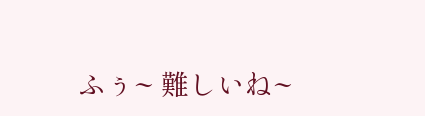ふぅ~ 難しいね~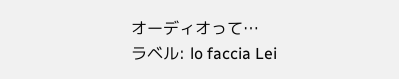オーディオって…
ラベル: lo faccia Lei